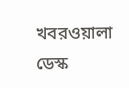খবরওয়ালা ডেস্ক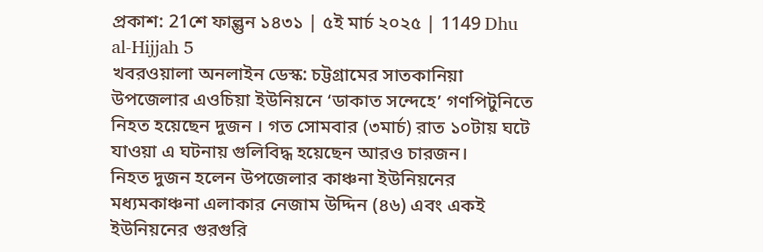প্রকাশ: 21শে ফাল্গুন ১৪৩১ | ৫ই মার্চ ২০২৫ | 1149 Dhu al-Hijjah 5
খবরওয়ালা অনলাইন ডেস্ক: চট্টগ্রামের সাতকানিয়া উপজেলার এওচিয়া ইউনিয়নে ‘ডাকাত সন্দেহে’ গণপিটুনিতে নিহত হয়েছেন দুজন । গত সোমবার (৩মার্চ) রাত ১০টায় ঘটে যাওয়া এ ঘটনায় গুলিবিদ্ধ হয়েছেন আরও চারজন।
নিহত দুজন হলেন উপজেলার কাঞ্চনা ইউনিয়নের মধ্যমকাঞ্চনা এলাকার নেজাম উদ্দিন (৪৬) এবং একই ইউনিয়নের গুরগুরি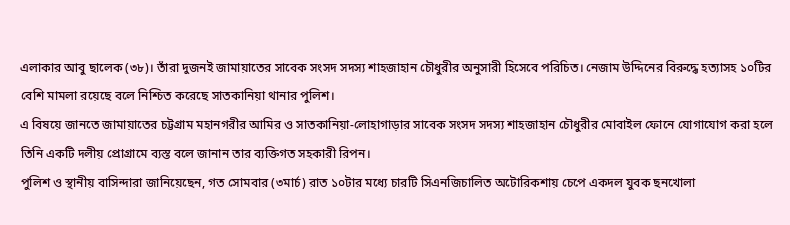এলাকার আবু ছালেক (৩৮)। তাঁরা দুজনই জামায়াতের সাবেক সংসদ সদস্য শাহজাহান চৌধুরীর অনুসারী হিসেবে পরিচিত। নেজাম উদ্দিনের বিরুদ্ধে হত্যাসহ ১০টির বেশি মামলা রয়েছে বলে নিশ্চিত করেছে সাতকানিয়া থানার পুলিশ।
এ বিষয়ে জানতে জামায়াতের চট্টগ্রাম মহানগরীর আমির ও সাতকানিয়া-লোহাগাড়ার সাবেক সংসদ সদস্য শাহজাহান চৌধুরীর মোবাইল ফোনে যোগাযোগ করা হলে তিনি একটি দলীয় প্রোগ্রামে ব্যস্ত বলে জানান তার ব্যক্তিগত সহকারী রিপন।
পুলিশ ও স্থানীয় বাসিন্দারা জানিয়েছেন, গত সোমবার (৩মার্চ) রাত ১০টার মধ্যে চারটি সিএনজিচালিত অটোরিকশায় চেপে একদল যুবক ছনখোলা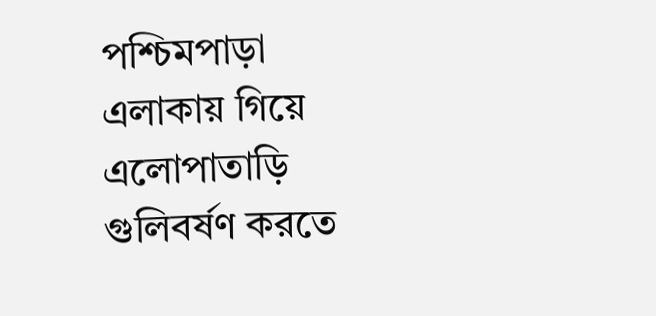পশ্চিমপাড়া এলাকায় গিয়ে এলোপাতাড়ি গুলিবর্ষণ করতে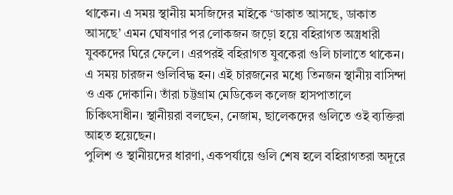থাকেন। এ সময় স্থানীয় মসজিদের মাইকে ‘ডাকাত আসছে, ডাকাত আসছে’ এমন ঘোষণার পর লোকজন জড়ো হয়ে বহিরাগত অস্ত্রধারী যুবকদের ঘিরে ফেলে। এরপরই বহিরাগত যুবকেরা গুলি চালাতে থাকেন।
এ সময় চারজন গুলিবিদ্ধ হন। এই চারজনের মধ্যে তিনজন স্থানীয় বাসিন্দা ও এক দোকানি। তাঁরা চট্টগ্রাম মেডিকেল কলেজ হাসপাতালে চিকিৎসাধীন। স্থানীয়রা বলছেন, নেজাম, ছালেকদের গুলিতে ওই ব্যক্তিরা আহত হয়েছেন।
পুলিশ ও স্থানীয়দের ধারণা, একপর্যায়ে গুলি শেষ হলে বহিরাগতরা অদূরে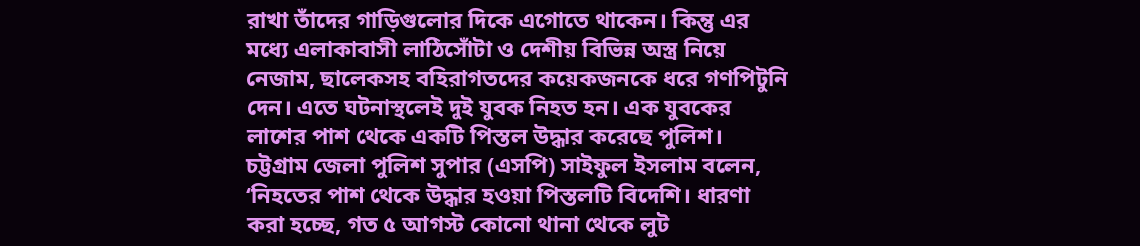রাখা তাঁদের গাড়িগুলোর দিকে এগোতে থাকেন। কিন্তু এর মধ্যে এলাকাবাসী লাঠিসোঁটা ও দেশীয় বিভিন্ন অস্ত্র নিয়ে নেজাম, ছালেকসহ বহিরাগতদের কয়েকজনকে ধরে গণপিটুনি দেন। এতে ঘটনাস্থলেই দুই যুবক নিহত হন। এক যুবকের লাশের পাশ থেকে একটি পিস্তল উদ্ধার করেছে পুলিশ।
চট্টগ্রাম জেলা পুলিশ সুপার (এসপি) সাইফুল ইসলাম বলেন, ‘নিহতের পাশ থেকে উদ্ধার হওয়া পিস্তলটি বিদেশি। ধারণা করা হচ্ছে, গত ৫ আগস্ট কোনো থানা থেকে লুট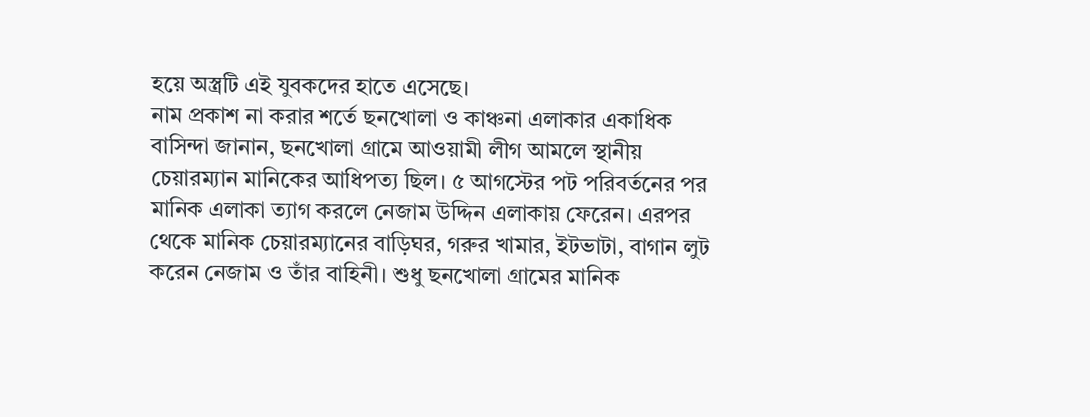হয়ে অস্ত্রটি এই যুবকদের হাতে এসেছে।
নাম প্রকাশ না করার শর্তে ছনখোলা ও কাঞ্চনা এলাকার একাধিক বাসিন্দা জানান, ছনখোলা গ্রামে আওয়ামী লীগ আমলে স্থানীয় চেয়ারম্যান মানিকের আধিপত্য ছিল। ৫ আগস্টের পট পরিবর্তনের পর মানিক এলাকা ত্যাগ করলে নেজাম উদ্দিন এলাকায় ফেরেন। এরপর থেকে মানিক চেয়ারম্যানের বাড়িঘর, গরুর খামার, ইটভাটা, বাগান লুট করেন নেজাম ও তাঁর বাহিনী। শুধু ছনখোলা গ্রামের মানিক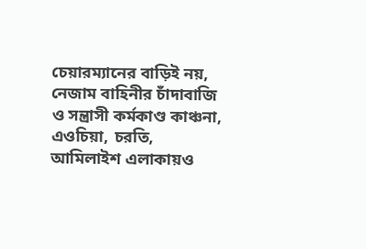চেয়ারম্যানের বাড়িই নয়, নেজাম বাহিনীর চাঁদাবাজি ও সন্ত্রাসী কর্মকাণ্ড কাঞ্চনা, এওচিয়া, চরতি, আমিলাইশ এলাকায়ও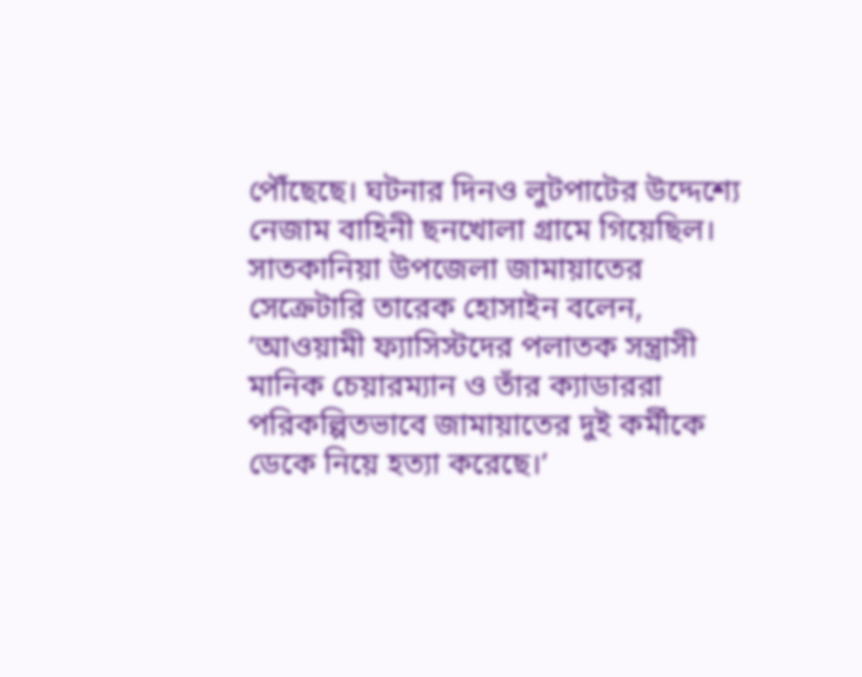পৌঁছেছে। ঘটনার দিনও লুটপাটের উদ্দেশ্যে নেজাম বাহিনী ছনখোলা গ্রামে গিয়েছিল।
সাতকানিয়া উপজেলা জামায়াতের সেক্রেটারি তারেক হোসাইন বলেন, ‘আওয়ামী ফ্যাসিস্টদের পলাতক সন্ত্রাসী মানিক চেয়ারম্যান ও তাঁর ক্যাডাররা পরিকল্পিতভাবে জামায়াতের দুই কর্মীকে ডেকে নিয়ে হত্যা করেছে।’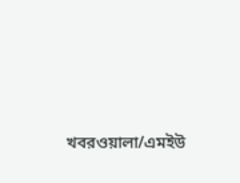খবরওয়ালা/এমইউ